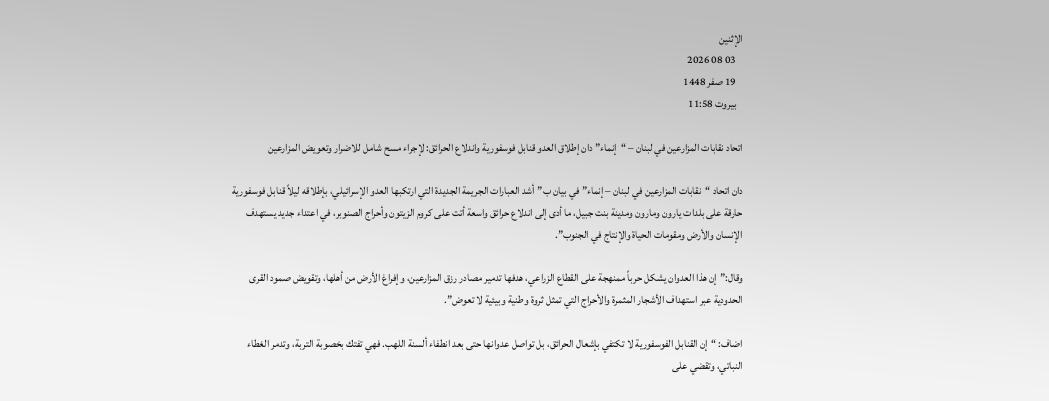الإثنين
   03 08 2026
   19 صفر 1448
   بيروت 11:58

اتحاد نقابات المزارعين في لبنان – “إنماء” دان إطلاق العدو قنابل فوسفورية واندلاع الحرائق: لإجراء مسح شامل للاضرار وتعويض المزارعين

دان اتحاد “نقابات المزارعين في لبنان – إنماء” في بيان ب”أشد العبارات الجريمة الجديدة التي ارتكبها العدو الإسرائيلي، بإطلاقه ليلاً قنابل فوسفورية حارقة على بلدات يارون ومارون ومدينة بنت جبيل، ما أدى إلى اندلاع حرائق واسعة أتت على كروم الزيتون وأحراج الصنوبر، في اعتداء جديد يستهدف الإنسان والأرض ومقومات الحياة والإنتاج في الجنوب”.

وقال:”إن هذا العدوان يشكل حرباً ممنهجة على القطاع الزراعي، هدفها تدمير مصادر رزق المزارعين، وإفراغ الأرض من أهلها، وتقويض صمود القرى الحدودية عبر استهداف الأشجار المثمرة والأحراج التي تمثل ثروة وطنية وبيئية لا تعوض”.

اضاف: “إن القنابل الفوسفورية لا تكتفي بإشعال الحرائق، بل تواصل عدوانها حتى بعد انطفاء ألسنة اللهب. فهي تفتك بخصوبة التربة، وتدمر الغطاء النباتي، وتقضي على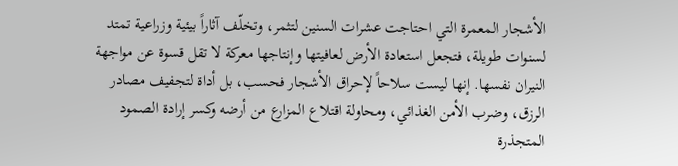الأشجار المعمرة التي احتاجت عشرات السنين لتثمر، وتخلّف آثاراً بيئية وزراعية تمتد لسنوات طويلة، فتجعل استعادة الأرض لعافيتها وإنتاجها معركة لا تقل قسوة عن مواجهة النيران نفسها. إنها ليست سلاحاً لإحراق الأشجار فحسب، بل أداة لتجفيف مصادر الرزق، وضرب الأمن الغذائي، ومحاولة اقتلاع المزارع من أرضه وكسر إرادة الصمود المتجذرة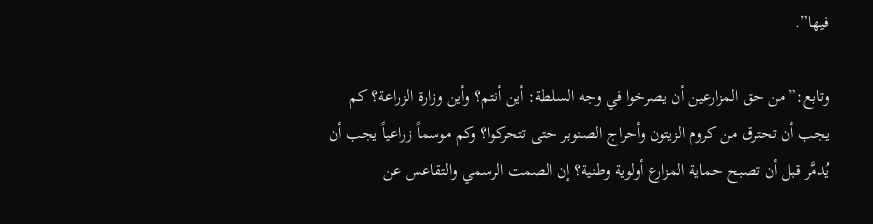فيها”.

وتابع:”من حق المزارعين أن يصرخوا في وجه السلطة: أين أنتم؟ وأين وزارة الزراعة؟ كم يجب أن تحترق من كروم الزيتون وأحراج الصنوبر حتى تتحركوا؟ وكم موسماً زراعياً يجب أن يُدمَّر قبل أن تصبح حماية المزارع أولوية وطنية؟ إن الصمت الرسمي والتقاعس عن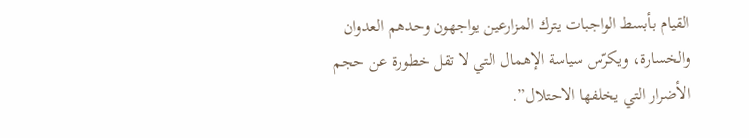القيام بأبسط الواجبات يترك المزارعين يواجهون وحدهم العدوان والخسارة، ويكرّس سياسة الإهمال التي لا تقل خطورة عن حجم الأضرار التي يخلفها الاحتلال”.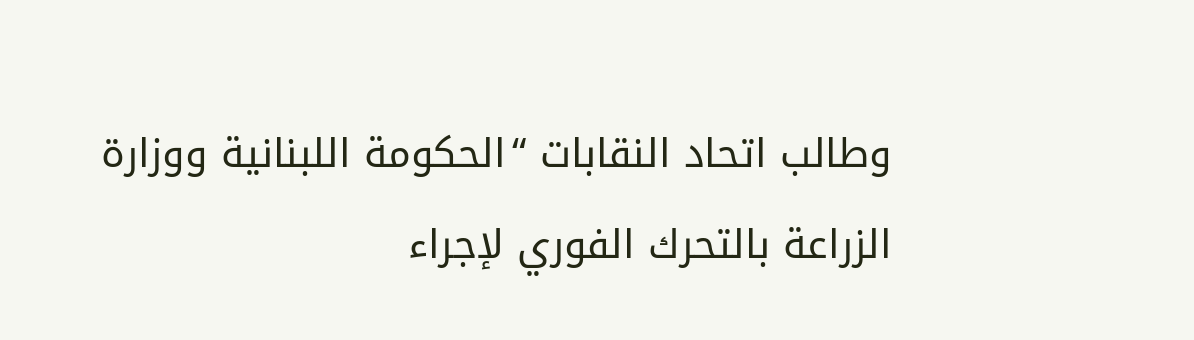وطالب اتحاد النقابات “الحكومة اللبنانية ووزارة الزراعة بالتحرك الفوري لإجراء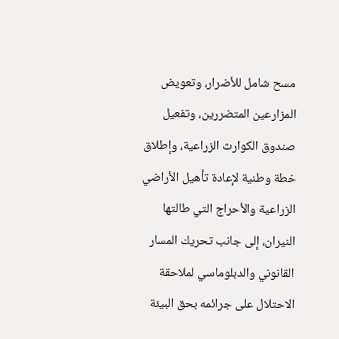مسح شامل للأضرار، وتعويض المزارعين المتضررين، وتفعيل صندوق الكوارث الزراعية، وإطلاق خطة وطنية لإعادة تأهيل الأراضي الزراعية والأحراج التي طالتها النيران، إلى جانب تحريك المسار القانوني والدبلوماسي لملاحقة الاحتلال على جرائمه بحق البيئة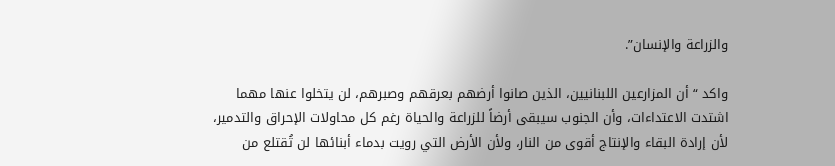والزراعة والإنسان”.

واكد “أن المزارعين اللبنانيين، الذين صانوا أرضهم بعرقهم وصبرهم، لن يتخلوا عنها مهما اشتدت الاعتداءات، وأن الجنوب سيبقى أرضاً للزراعة والحياة رغم كل محاولات الإحراق والتدمير، لأن إرادة البقاء والإنتاج أقوى من النار، ولأن الأرض التي رويت بدماء أبنائها لن تُقتلع من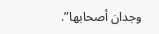وجدان أصحابها”.